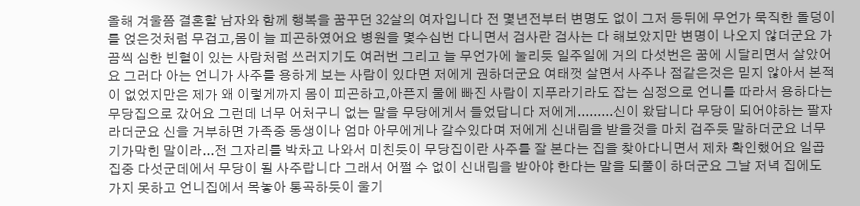올해 겨울쯤 결혼할 남자와 함께 행복을 꿈꾸던 32살의 여자입니다 전 몇년전부터 변명도 없이 그저 등뒤에 무언가 묵직한 돌덩이를 얹은것처럼 무겁고,몸이 늘 피곤하였어요 병원을 몇수십번 다니면서 검사란 검사는 다 해보았지만 변명이 나오지 않더군요 가끔씩 심한 빈혈이 있는 사람처럼 쓰러지기도 여러번 그리고 늘 무언가에 눌리듯 일주일에 거의 다섯번은 꿈에 시달리면서 살았어요 그러다 아는 언니가 사주를 용하게 보는 사람이 있다면 저에게 권하더군요 여태껏 살면서 사주나 점같은것은 믿지 않아서 본적이 없었지만은 제가 왜 이렇게까지 몸이 피곤하고,아픈지 물에 빠진 사람이 지푸라기라도 잡는 심정으로 언니를 따라서 용하다는 무당집으로 갔어요 그런데 너무 어처구니 없는 말을 무당에게서 들었답니다 저에게.........신이 왔답니다 무당이 되어야하는 팔자라더군요 신을 거부하면 가족중 동생이나 엄마 아무에게나 갈수있다며 저에게 신내림을 받을것을 마치 겁주듯 말하더군요 너무 기가막힌 말이라...전 그자리를 박차고 나와서 미친듯이 무당집이란 사주를 잘 본다는 집을 찾아다니면서 제차 확인했어요 일곱집중 다섯군데에서 무당이 될 사주랍니다 그래서 어쩔 수 없이 신내림을 받아야 한다는 말을 되풀이 하더군요 그날 저녁 집에도 가지 못하고 언니집에서 목놓아 통곡하듯이 울기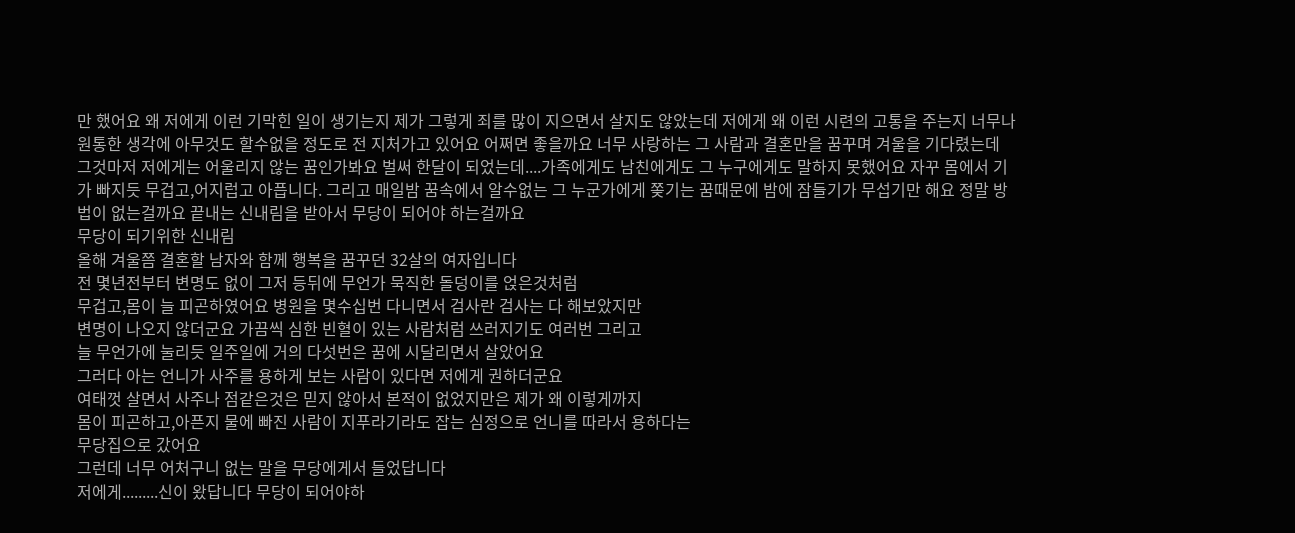만 했어요 왜 저에게 이런 기막힌 일이 생기는지 제가 그렇게 죄를 많이 지으면서 살지도 않았는데 저에게 왜 이런 시련의 고통을 주는지 너무나 원통한 생각에 아무것도 할수없을 정도로 전 지처가고 있어요 어쩌면 좋을까요 너무 사랑하는 그 사람과 결혼만을 꿈꾸며 겨울을 기다렸는데 그것마저 저에게는 어울리지 않는 꿈인가봐요 벌써 한달이 되었는데....가족에게도 남친에게도 그 누구에게도 말하지 못했어요 자꾸 몸에서 기가 빠지듯 무겁고,어지럽고 아픕니다. 그리고 매일밤 꿈속에서 알수없는 그 누군가에게 쫒기는 꿈때문에 밤에 잠들기가 무섭기만 해요 정말 방법이 없는걸까요 끝내는 신내림을 받아서 무당이 되어야 하는걸까요
무당이 되기위한 신내림
올해 겨울쯤 결혼할 남자와 함께 행복을 꿈꾸던 32살의 여자입니다
전 몇년전부터 변명도 없이 그저 등뒤에 무언가 묵직한 돌덩이를 얹은것처럼
무겁고,몸이 늘 피곤하였어요 병원을 몇수십번 다니면서 검사란 검사는 다 해보았지만
변명이 나오지 않더군요 가끔씩 심한 빈혈이 있는 사람처럼 쓰러지기도 여러번 그리고
늘 무언가에 눌리듯 일주일에 거의 다섯번은 꿈에 시달리면서 살았어요
그러다 아는 언니가 사주를 용하게 보는 사람이 있다면 저에게 권하더군요
여태껏 살면서 사주나 점같은것은 믿지 않아서 본적이 없었지만은 제가 왜 이렇게까지
몸이 피곤하고,아픈지 물에 빠진 사람이 지푸라기라도 잡는 심정으로 언니를 따라서 용하다는
무당집으로 갔어요
그런데 너무 어처구니 없는 말을 무당에게서 들었답니다
저에게.........신이 왔답니다 무당이 되어야하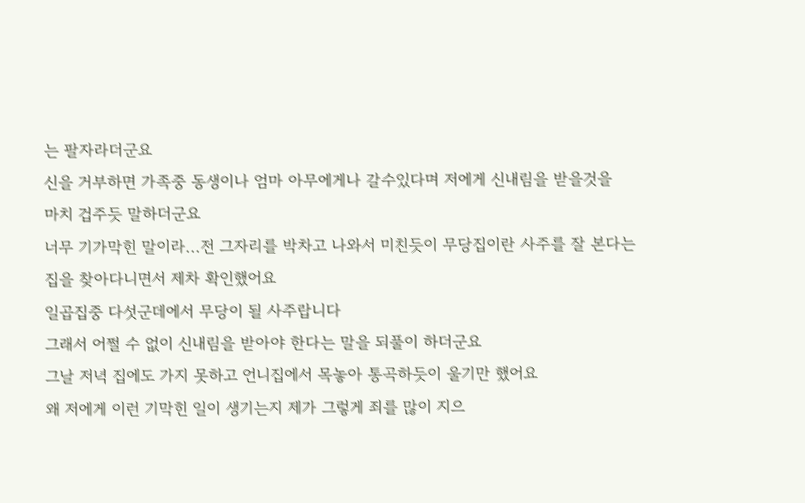는 팔자라더군요
신을 거부하면 가족중 동생이나 엄마 아무에게나 갈수있다며 저에게 신내림을 받을것을
마치 겁주듯 말하더군요
너무 기가막힌 말이라...전 그자리를 박차고 나와서 미친듯이 무당집이란 사주를 잘 본다는
집을 찾아다니면서 제차 확인했어요
일곱집중 다섯군데에서 무당이 될 사주랍니다
그래서 어쩔 수 없이 신내림을 받아야 한다는 말을 되풀이 하더군요
그날 저녁 집에도 가지 못하고 언니집에서 목놓아 통곡하듯이 울기만 했어요
왜 저에게 이런 기막힌 일이 생기는지 제가 그렇게 죄를 많이 지으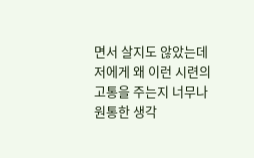면서 살지도 않았는데
저에게 왜 이런 시련의 고통을 주는지 너무나 원통한 생각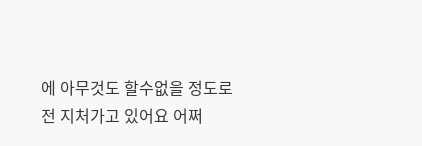에 아무것도 할수없을 정도로
전 지처가고 있어요 어쩌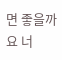면 좋을까요 너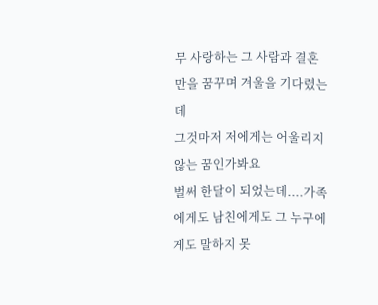무 사랑하는 그 사람과 결혼만을 꿈꾸며 겨울을 기다렸는데
그것마저 저에게는 어울리지 않는 꿈인가봐요
벌써 한달이 되었는데....가족에게도 남친에게도 그 누구에게도 말하지 못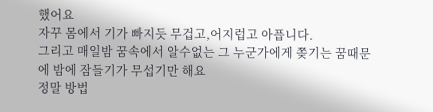했어요
자꾸 몸에서 기가 빠지듯 무겁고,어지럽고 아픕니다.
그리고 매일밤 꿈속에서 알수없는 그 누군가에게 쫒기는 꿈때문에 밤에 잠들기가 무섭기만 해요
정말 방법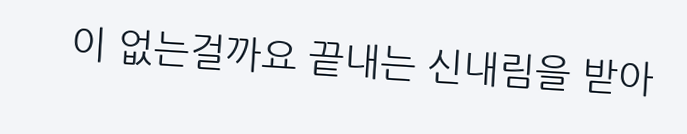이 없는걸까요 끝내는 신내림을 받아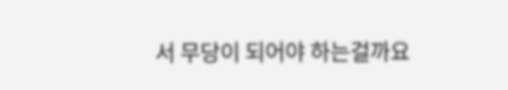서 무당이 되어야 하는걸까요